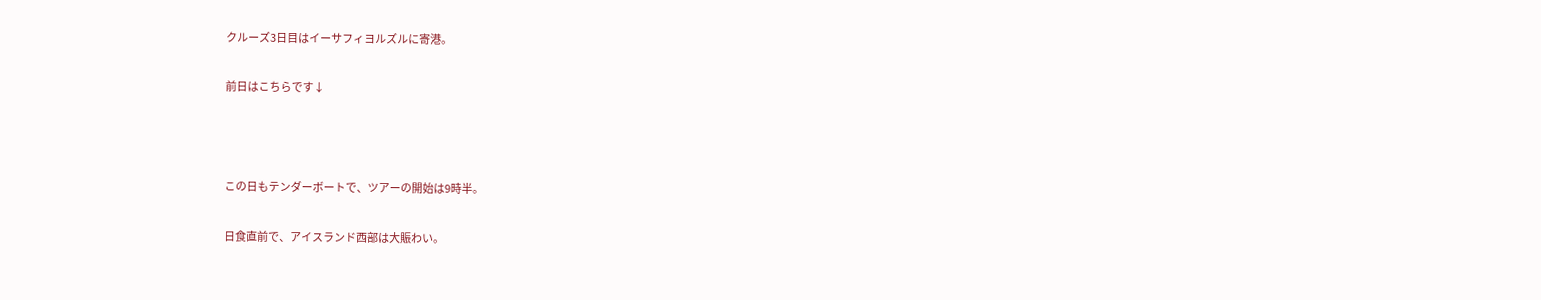クルーズ3日目はイーサフィヨルズルに寄港。

前日はこちらです↓



この日もテンダーボートで、ツアーの開始は9時半。

日食直前で、アイスランド西部は大賑わい。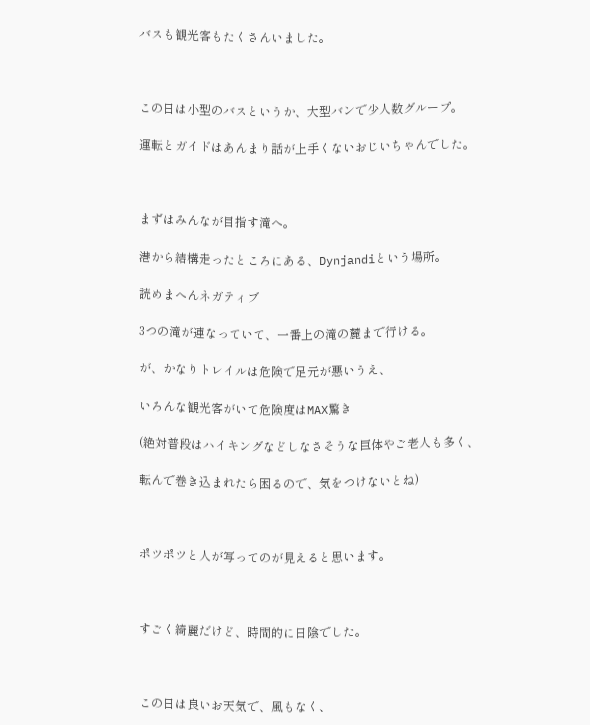バスも観光客もたくさんいました。



この日は小型のバスというか、大型バンで少人数グループ。

運転とガイドはあんまり話が上手くないおじいちゃんでした。



まずはみんなが目指す滝へ。

港から結構走ったところにある、Dynjandiという場所。

読めまへんネガティブ

3つの滝が連なっていて、一番上の滝の麓まで行ける。

が、かなりトレイルは危険で足元が悪いうえ、

いろんな観光客がいて危険度はMAX驚き

(絶対普段はハイキングなどしなさそうな巨体やご老人も多く、

転んで巻き込まれたら困るので、気をつけないとね)



ポツポツと人が写ってのが見えると思います。



すごく綺麗だけど、時間的に日陰でした。



この日は良いお天気で、風もなく、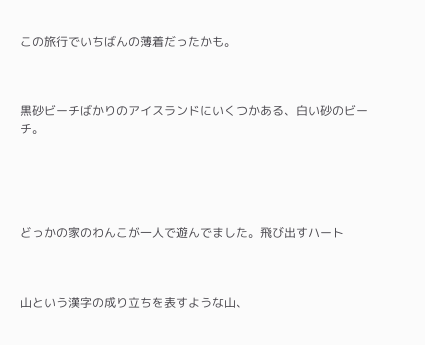この旅行でいちばんの薄着だったかも。



黒砂ビーチばかりのアイスランドにいくつかある、白い砂のビーチ。





どっかの家のわんこが一人で遊んでました。飛び出すハート



山という漢字の成り立ちを表すような山、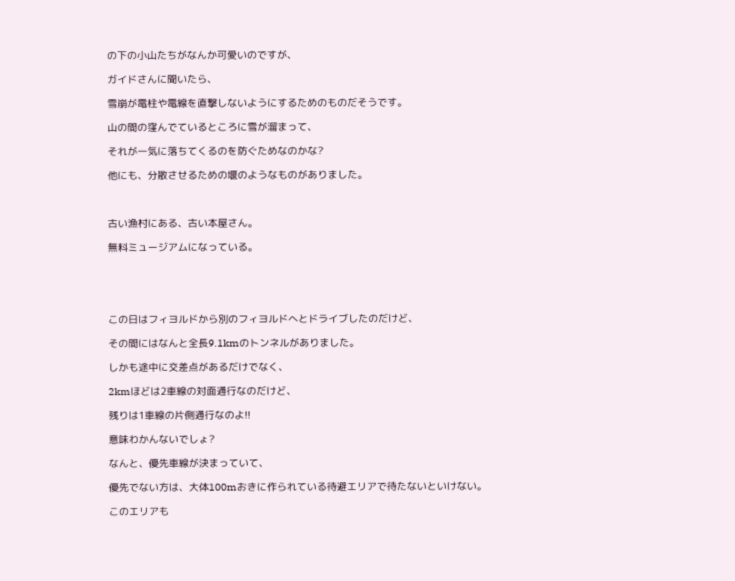の下の小山たちがなんか可愛いのですが、

ガイドさんに聞いたら、

雪崩が電柱や電線を直撃しないようにするためのものだそうです。

山の間の窪んでているところに雪が溜まって、

それが一気に落ちてくるのを防ぐためなのかな?

他にも、分散させるための堰のようなものがありました。



古い漁村にある、古い本屋さん。

無料ミュージアムになっている。





この日はフィヨルドから別のフィヨルドへとドライブしたのだけど、

その間にはなんと全長9.1kmのトンネルがありました。

しかも途中に交差点があるだけでなく、

2kmほどは2車線の対面通行なのだけど、

残りは1車線の片側通行なのよ!!

意味わかんないでしょ?

なんと、優先車線が決まっていて、

優先でない方は、大体100mおきに作られている待避エリアで待たないといけない。

このエリアも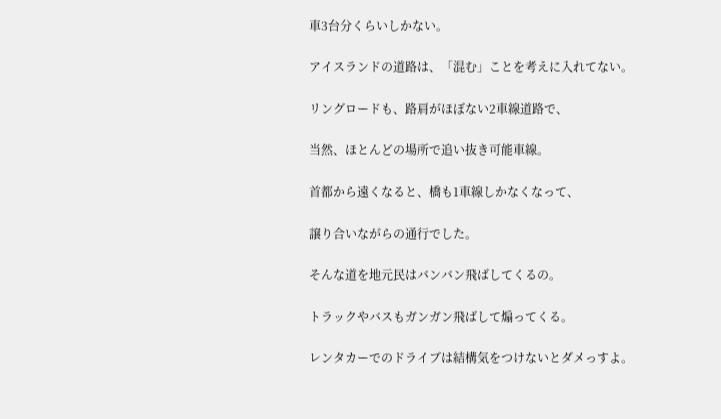車3台分くらいしかない。

アイスランドの道路は、「混む」ことを考えに入れてない。

リングロードも、路肩がほぼない2車線道路で、

当然、ほとんどの場所で追い抜き可能車線。

首都から遠くなると、橋も1車線しかなくなって、

譲り合いながらの通行でした。

そんな道を地元民はバンバン飛ばしてくるの。

トラックやバスもガンガン飛ばして煽ってくる。

レンタカーでのドライブは結構気をつけないとダメっすよ。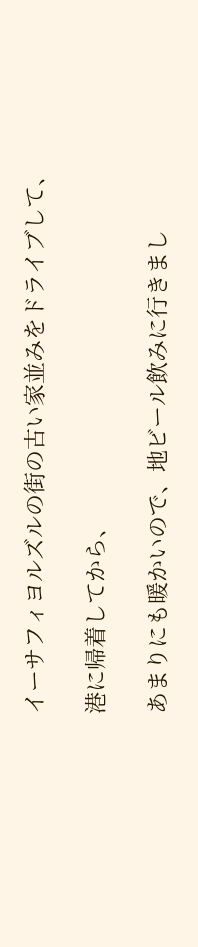イーサフィヨルズルの街の古い家並みをドライブして、

港に帰着してから、

あまりにも暖かいので、地ビール飲みに行きまし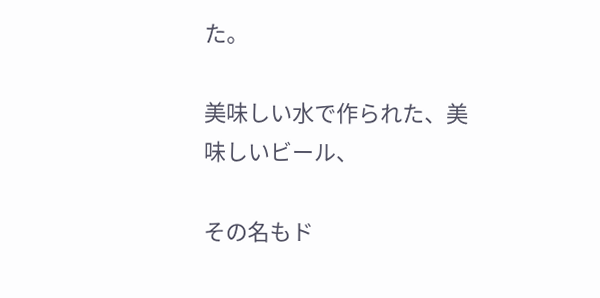た。

美味しい水で作られた、美味しいビール、

その名もド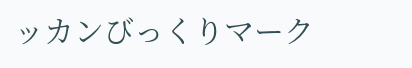ッカンびっくりマーク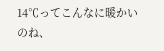14℃ってこんなに暖かいのね、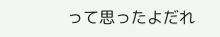って思ったよだれ